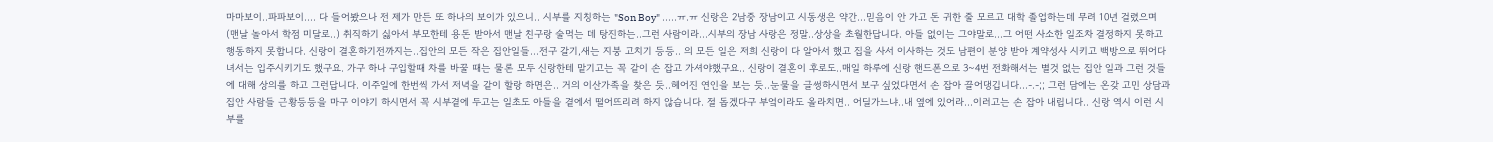마마보이..파파보이.... 다 들어봤으나 전 제가 만든 또 하나의 보이가 있으니.. 시부를 지칭하는 "Son Boy" .....ㅠ.ㅠ 신랑은 2남중 장남이고 시동생은 약간...믿음이 안 가고 돈 귀한 줄 모르고 대학 졸업하는데 무려 10년 걸렸으며(맨날 놀아서 학점 미달로..) 취직하기 싫아서 부모한테 용돈 받아서 맨날 친구랑 술먹는 데 탕진하는..그런 사람이라...시부의 장남 사랑은 정말..상상을 초월한답니다. 아들 없이는 그야말로...그 어떤 사소한 일조차 결정하지 못하고 행동하지 못합니다. 신랑이 결혼하기전까지는..집안의 모든 작은 집안일들...전구 갈기,새는 지붕 고치기 등등.. 의 모든 일은 저희 신랑이 다 알아서 했고 집을 사서 이사하는 것도 남편이 분양 받아 계약성사 시키고 백방으로 뛰어다녀서는 입주시키기도 했구요. 가구 하나 구입할때 차를 바꿀 때는 물론 모두 신랑한테 맡기고는 꼭 같이 손 잡고 가셔야했구요.. 신랑이 결혼이 후로도..매일 하루에 신랑 핸드폰으로 3~4번 전화해서는 별것 없는 집안 일과 그런 것들에 대해 상의를 하고 그런답니다. 이주일에 한번씩 가서 저녁을 같이 할랑 하면은.. 거의 이산가족을 찾은 듯..헤어진 연인을 보는 듯..눈물을 글썽하시면서 보구 싶었다면서 손 잡아 끌어댕깁니다...-.-;; 그런 담에는 온갖 고민 상담과 집안 사람들 근황등등을 마구 이야기 하시면서 꼭 시부곁에 두고는 일초도 아들을 곁에서 떨어뜨리려 하지 않습니다. 절 돕겠다구 부엌이라도 올라치면.. 어딜가느냐..내 옆에 있어라...이러고는 손 잡아 내립니다.. 신랑 역시 이런 시부를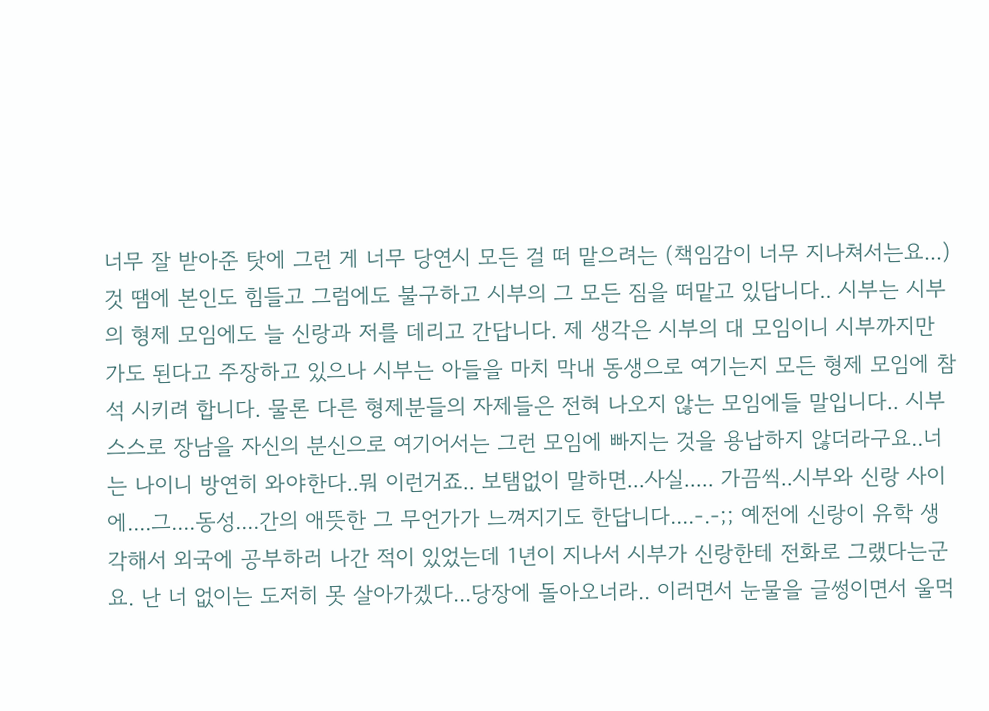너무 잘 받아준 탓에 그런 게 너무 당연시 모든 걸 떠 맡으려는 (책임감이 너무 지나쳐서는요...) 것 땜에 본인도 힘들고 그럼에도 불구하고 시부의 그 모든 짐을 떠맡고 있답니다.. 시부는 시부의 형제 모임에도 늘 신랑과 저를 데리고 간답니다. 제 생각은 시부의 대 모임이니 시부까지만 가도 된다고 주장하고 있으나 시부는 아들을 마치 막내 동생으로 여기는지 모든 형제 모임에 참석 시키려 합니다. 물론 다른 형제분들의 자제들은 전혀 나오지 않는 모임에들 말입니다.. 시부 스스로 장남을 자신의 분신으로 여기어서는 그런 모임에 빠지는 것을 용납하지 않더라구요..너는 나이니 방연히 와야한다..뭐 이런거죠.. 보탬없이 말하면...사실..... 가끔씩..시부와 신랑 사이에....그....동성....간의 애뜻한 그 무언가가 느껴지기도 한답니다....-.-;; 예전에 신랑이 유학 생각해서 외국에 공부하러 나간 적이 있었는데 1년이 지나서 시부가 신랑한테 전화로 그랬다는군요. 난 너 없이는 도저히 못 살아가겠다...당장에 돌아오너라.. 이러면서 눈물을 글썽이면서 울먹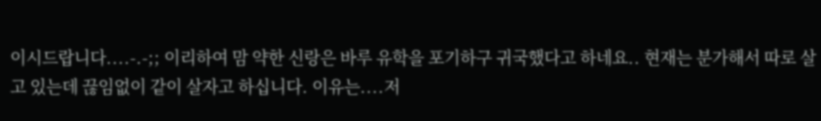이시드랍니다....-.-;; 이리하여 맘 약한 신랑은 바루 유학을 포기하구 귀국했다고 하네요.. 현재는 분가해서 따로 살고 있는데 끊임없이 같이 살자고 하십니다. 이유는....저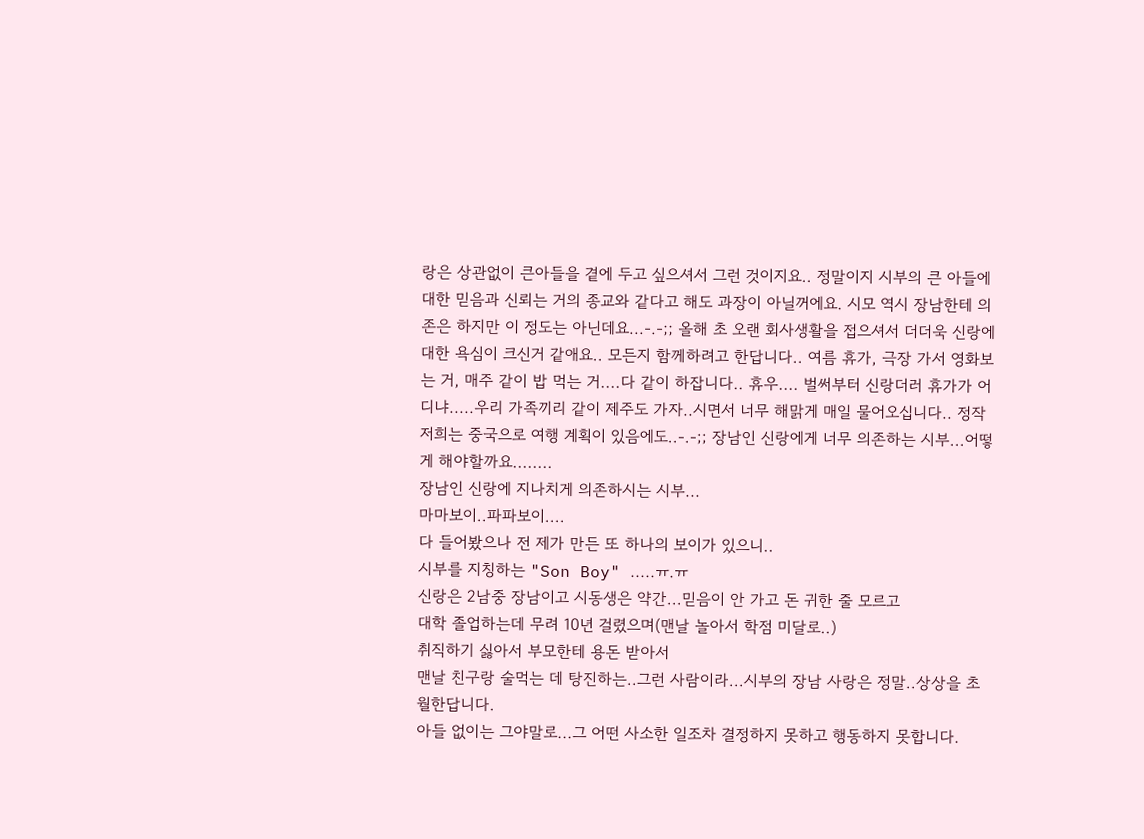랑은 상관없이 큰아들을 곁에 두고 싶으셔서 그런 것이지요.. 정말이지 시부의 큰 아들에 대한 믿음과 신뢰는 거의 종교와 같다고 해도 과장이 아닐꺼에요. 시모 역시 장남한테 의존은 하지만 이 정도는 아닌데요...-.-;; 올해 초 오랜 회사생활을 접으셔서 더더욱 신랑에 대한 욕심이 크신거 같애요.. 모든지 함께하려고 한답니다.. 여름 휴가, 극장 가서 영화보는 거, 매주 같이 밥 먹는 거....다 같이 하잡니다.. 휴우.... 벌써부터 신랑더러 휴가가 어디냐.....우리 가족끼리 같이 제주도 가자..시면서 너무 해맑게 매일 물어오십니다.. 정작 저희는 중국으로 여행 계획이 있음에도..-.-;; 장남인 신랑에게 너무 의존하는 시부...어떻게 해야할까요........
장남인 신랑에 지나치게 의존하시는 시부...
마마보이..파파보이....
다 들어봤으나 전 제가 만든 또 하나의 보이가 있으니..
시부를 지칭하는 "Son Boy" .....ㅠ.ㅠ
신랑은 2남중 장남이고 시동생은 약간...믿음이 안 가고 돈 귀한 줄 모르고
대학 졸업하는데 무려 10년 걸렸으며(맨날 놀아서 학점 미달로..)
취직하기 싫아서 부모한테 용돈 받아서
맨날 친구랑 술먹는 데 탕진하는..그런 사람이라...시부의 장남 사랑은 정말..상상을 초월한답니다.
아들 없이는 그야말로...그 어떤 사소한 일조차 결정하지 못하고 행동하지 못합니다.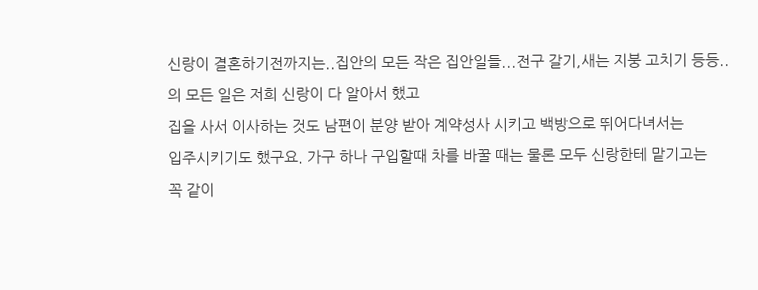신랑이 결혼하기전까지는..집안의 모든 작은 집안일들...전구 갈기,새는 지붕 고치기 등등..
의 모든 일은 저희 신랑이 다 알아서 했고
집을 사서 이사하는 것도 남편이 분양 받아 계약성사 시키고 백방으로 뛰어다녀서는
입주시키기도 했구요. 가구 하나 구입할때 차를 바꿀 때는 물론 모두 신랑한테 맡기고는
꼭 같이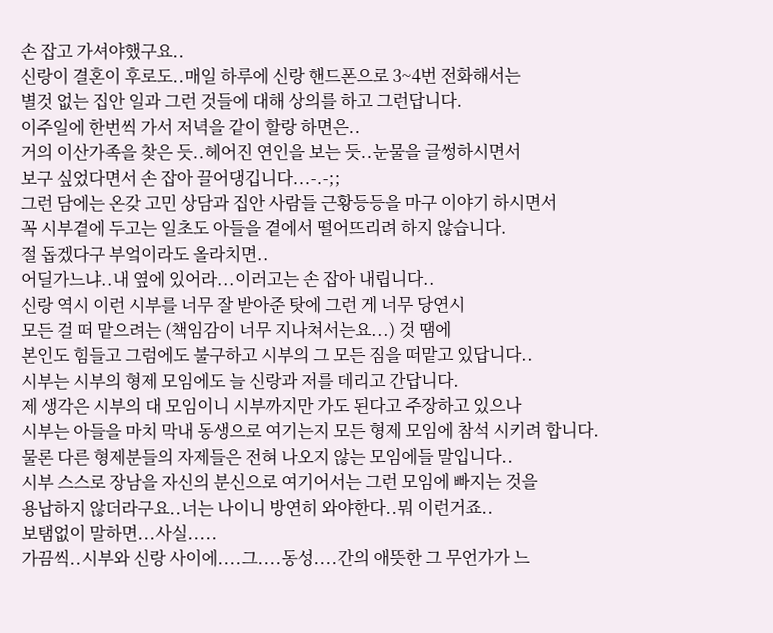손 잡고 가셔야했구요..
신랑이 결혼이 후로도..매일 하루에 신랑 핸드폰으로 3~4번 전화해서는
별것 없는 집안 일과 그런 것들에 대해 상의를 하고 그런답니다.
이주일에 한번씩 가서 저녁을 같이 할랑 하면은..
거의 이산가족을 찾은 듯..헤어진 연인을 보는 듯..눈물을 글썽하시면서
보구 싶었다면서 손 잡아 끌어댕깁니다...-.-;;
그런 담에는 온갖 고민 상담과 집안 사람들 근황등등을 마구 이야기 하시면서
꼭 시부곁에 두고는 일초도 아들을 곁에서 떨어뜨리려 하지 않습니다.
절 돕겠다구 부엌이라도 올라치면..
어딜가느냐..내 옆에 있어라...이러고는 손 잡아 내립니다..
신랑 역시 이런 시부를 너무 잘 받아준 탓에 그런 게 너무 당연시
모든 걸 떠 맡으려는 (책임감이 너무 지나쳐서는요...) 것 땜에
본인도 힘들고 그럼에도 불구하고 시부의 그 모든 짐을 떠맡고 있답니다..
시부는 시부의 형제 모임에도 늘 신랑과 저를 데리고 간답니다.
제 생각은 시부의 대 모임이니 시부까지만 가도 된다고 주장하고 있으나
시부는 아들을 마치 막내 동생으로 여기는지 모든 형제 모임에 참석 시키려 합니다.
물론 다른 형제분들의 자제들은 전혀 나오지 않는 모임에들 말입니다..
시부 스스로 장남을 자신의 분신으로 여기어서는 그런 모임에 빠지는 것을
용납하지 않더라구요..너는 나이니 방연히 와야한다..뭐 이런거죠..
보탬없이 말하면...사실.....
가끔씩..시부와 신랑 사이에....그....동성....간의 애뜻한 그 무언가가 느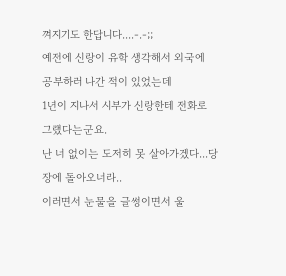껴지기도 한답니다....-.-;;
예전에 신랑이 유학 생각해서 외국에 공부하러 나간 적이 있었는데
1년이 지나서 시부가 신랑한테 전화로 그랬다는군요.
난 너 없이는 도저히 못 살아가겠다...당장에 돌아오너라..
이러면서 눈물을 글썽이면서 울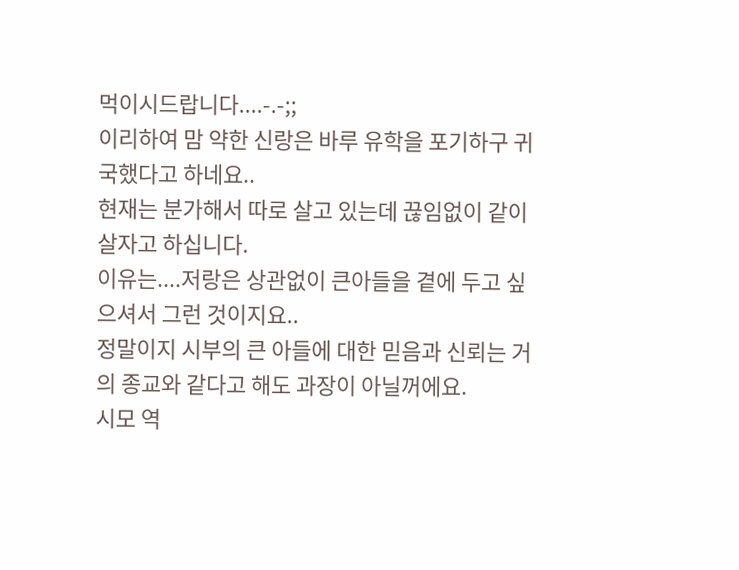먹이시드랍니다....-.-;;
이리하여 맘 약한 신랑은 바루 유학을 포기하구 귀국했다고 하네요..
현재는 분가해서 따로 살고 있는데 끊임없이 같이 살자고 하십니다.
이유는....저랑은 상관없이 큰아들을 곁에 두고 싶으셔서 그런 것이지요..
정말이지 시부의 큰 아들에 대한 믿음과 신뢰는 거의 종교와 같다고 해도 과장이 아닐꺼에요.
시모 역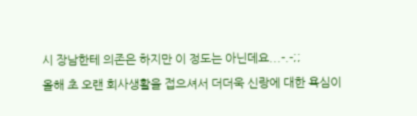시 장남한테 의존은 하지만 이 정도는 아닌데요...-.-;;
올해 초 오랜 회사생활을 접으셔서 더더욱 신랑에 대한 욕심이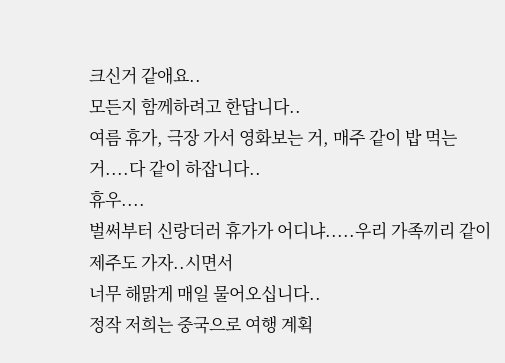크신거 같애요..
모든지 함께하려고 한답니다..
여름 휴가, 극장 가서 영화보는 거, 매주 같이 밥 먹는 거....다 같이 하잡니다..
휴우....
벌써부터 신랑더러 휴가가 어디냐.....우리 가족끼리 같이 제주도 가자..시면서
너무 해맑게 매일 물어오십니다..
정작 저희는 중국으로 여행 계획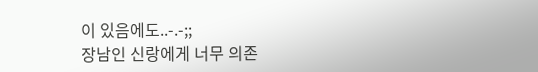이 있음에도..-.-;;
장남인 신랑에게 너무 의존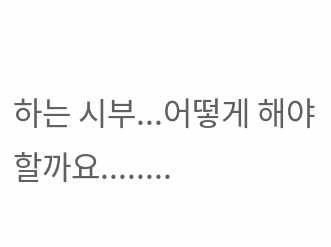하는 시부...어떻게 해야할까요........